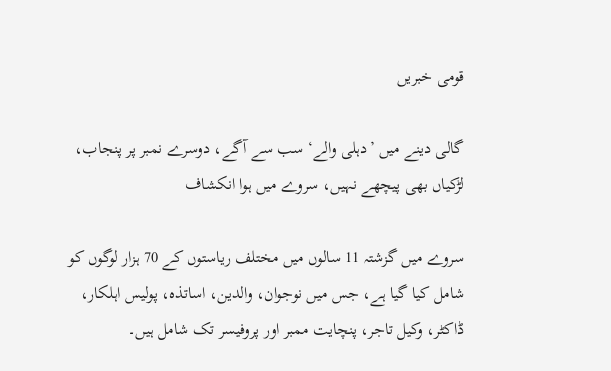قومی خبریں

گالی دینے میں ’دہلی والے‘ سب سے آگے، دوسرے نمبر پر پنجاب، لڑکیاں بھی پیچھے نہیں، سروے میں ہوا انکشاف

سروے میں گزشتہ 11 سالوں میں مختلف ریاستوں کے 70 ہزار لوگوں کو شامل کیا گیا ہے، جس میں نوجوان، والدین، اساتذہ، پولیس اہلکار، ڈاکٹر، وکیل تاجر، پنچایت ممبر اور پروفیسر تک شامل ہیں۔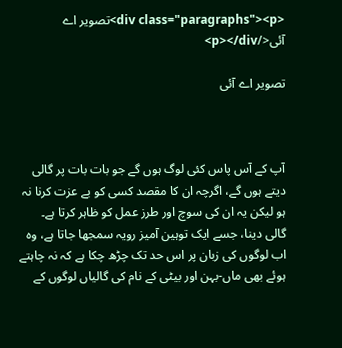<div class="paragraphs"><p>تصویر اے آئی</p></div>

تصویر اے آئی



آپ کے آس پاس کئی لوگ ہوں گے جو بات بات پر گالی دیتے ہوں گے، اگرچہ ان کا مقصد کسی کو بے عزت کرنا نہ ہو لیکن یہ ان کی سوچ اور طرز عمل کو ظاہر کرتا ہے۔ گالی دینا، جسے ایک توہین آمیز رویہ سمجھا جاتا ہے، وہ اب لوگوں کی زبان پر اس حد تک چڑھ چکا ہے کہ نہ چاہتے ہوئے بھی ماں-بہن اور بیٹی کے نام کی گالیاں لوگوں کے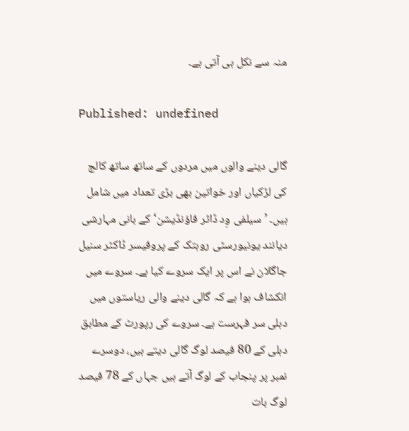منہ سے نکل ہی آتی ہے۔

Published: undefined

گالی دینے والوں میں مردوں کے ساتھ ساتھ کالج کی لڑکیاں اور خواتین بھی بڑی تعداد میں شامل ہیں۔ ’سیلفی وِد ڈاٹر فاؤنڈیشن‘ کے بانی مہارشی دیانند یونیورسٹی روہتک کے پروفیسر ڈاکٹر سنیل جاگلان نے اس پر ایک سروے کیا ہے۔ سروے میں انکشاف ہوا ہے کہ گالی دینے والی ریاستوں میں دہلی سر فہرست ہے۔ سروے کی رپورٹ کے مطابق دہلی کے 80 فیصد لوگ گالی دیتے ہیں، دوسرے نمبر پر پنجاب کے لوگ آتے ہیں جہاں کے 78 فیصد لوگ بات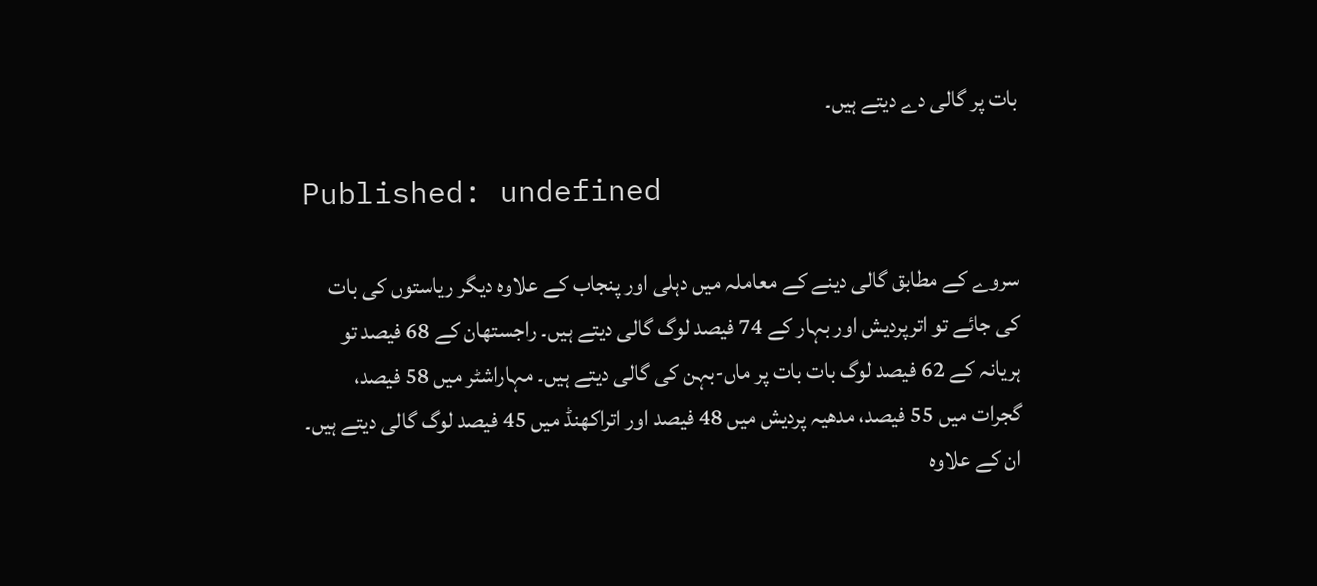بات پر گالی دے دیتے ہیں۔

Published: undefined

سروے کے مطابق گالی دینے کے معاملہ میں دہلی اور پنجاب کے علاوہ دیگر ریاستوں کی بات کی جائے تو اترپردیش اور بہار کے 74 فیصد لوگ گالی دیتے ہیں۔ راجستھان کے 68 فیصد تو ہریانہ کے 62 فیصد لوگ بات بات پر ماں-بہن کی گالی دیتے ہیں۔ مہاراشٹر میں 58 فیصد، گجرات میں 55 فیصد، مدھیہ پردیش میں 48 فیصد اور اتراکھنڈ میں 45 فیصد لوگ گالی دیتے ہیں۔ ان کے علاوہ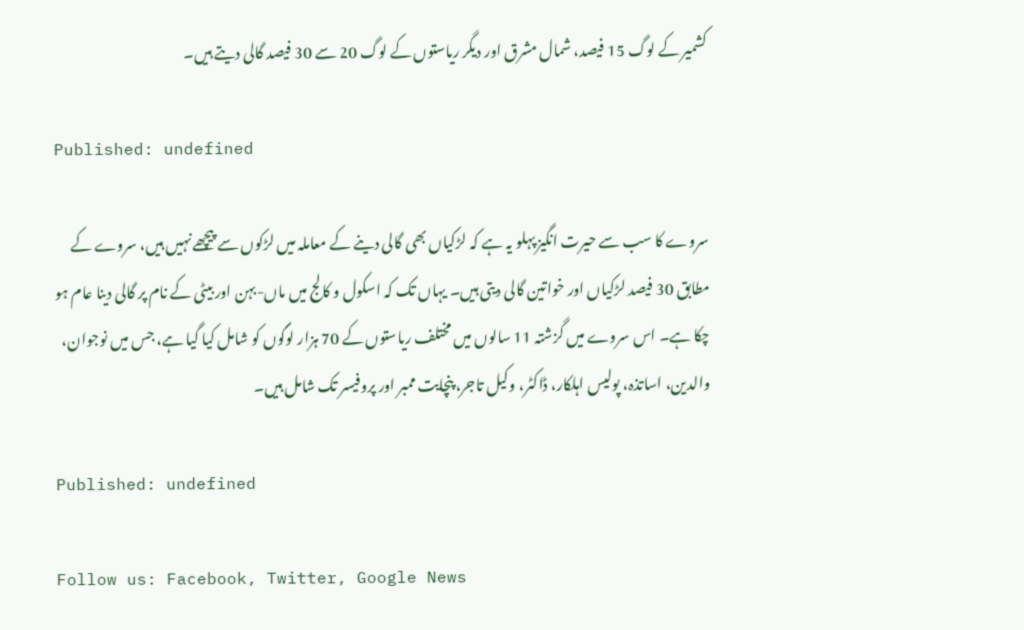کشمیر کے لوگ 15 فیصد، شمال مشرق اور دیگر ریاستوں کے لوگ 20 سے 30 فیصد گالی دیتے ہیں۔

Published: undefined

سروے کا سب سے حیرت انگیز پہلو یہ ہے کہ لڑکیاں بھی گالی دینے کے معاملہ میں لڑکوں سے پیچھے نہیں ہیں، سروے کے مطابق 30 فیصد لڑکیاں اور خواتین گالی دیتی ہیں۔ یہاں تک کہ اسکول و کالج میں ماں-بہن اور بیٹی کے نام پر گالی دینا عام ہو چکا ہے۔ اس سروے میں گزشتہ 11 سالوں میں مختلف ریاستوں کے 70 ہزار لوگوں کو شامل کیا گیا ہے، جس میں نوجوان، والدین، اساتذہ، پولیس اہلکار، ڈاکٹر، وکیل تاجر، پنچایت ممبر اور پروفیسر تک شامل ہیں۔

Published: undefined

Follow us: Facebook, Twitter, Google News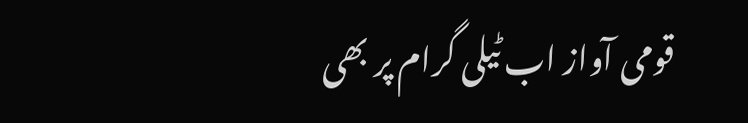قومی آواز اب ٹیلی گرام پر بھی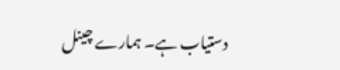دستیاب ہے۔ ہمارے چینل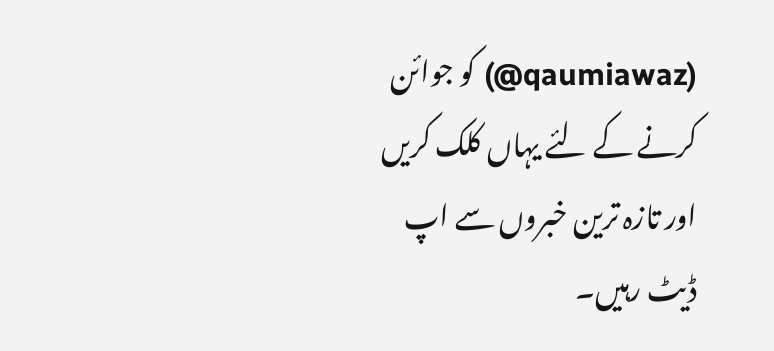(qaumiawaz@) کو جوائن کرنے کے لئے یہاں کلک کریں اور تازہ ترین خبروں سے اپ ڈیٹ رہیں۔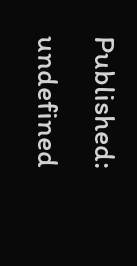Published: undefined